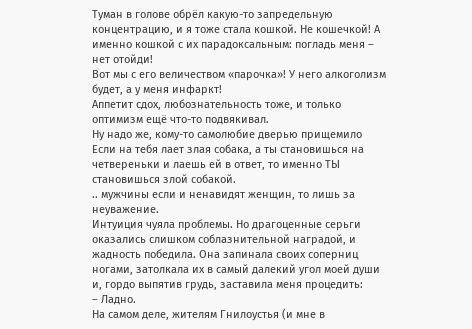Туман в голове обрёл какую-то запредельную концентрацию, и я тоже стала кошкой. Не кошечкой! А именно кошкой с их парадоксальным: погладь меня – нет отойди!
Вот мы с его величеством «парочка»! У него алкоголизм будет, а у меня инфаркт!
Аппетит сдох, любознательность тоже, и только оптимизм ещё что-то подвякивал.
Ну надо же, кому-то самолюбие дверью прищемило
Если на тебя лает злая собака, а ты становишься на четвереньки и лаешь ей в ответ, то именно ТЫ становишься злой собакой.
.. мужчины если и ненавидят женщин, то лишь за неуважение.
Интуиция чуяла проблемы. Но драгоценные серьги оказались слишком соблазнительной наградой, и жадность победила. Она запинала своих соперниц ногами, затолкала их в самый далекий угол моей души и, гордо выпятив грудь, заставила меня процедить:
– Ладно.
На самом деле, жителям Гнилоустья (и мне в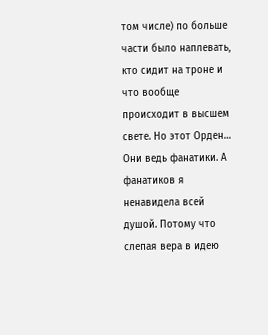том числе) по больше части было наплевать, кто сидит на троне и что вообще происходит в высшем свете. Но этот Орден… Они ведь фанатики. А фанатиков я ненавидела всей душой. Потому что слепая вера в идею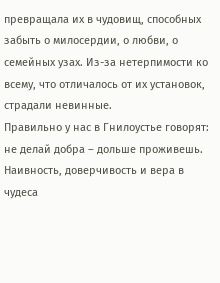превращала их в чудовищ, способных забыть о милосердии, о любви, о семейных узах. Из-за нетерпимости ко всему, что отличалось от их установок, страдали невинные.
Правильно у нас в Гнилоустье говорят: не делай добра – дольше проживешь.
Наивность, доверчивость и вера в чудеса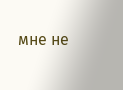мне не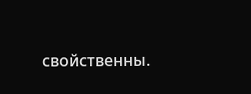свойственны.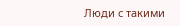Люди с такими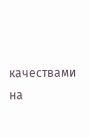качествами на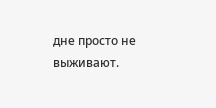дне просто не выживают.